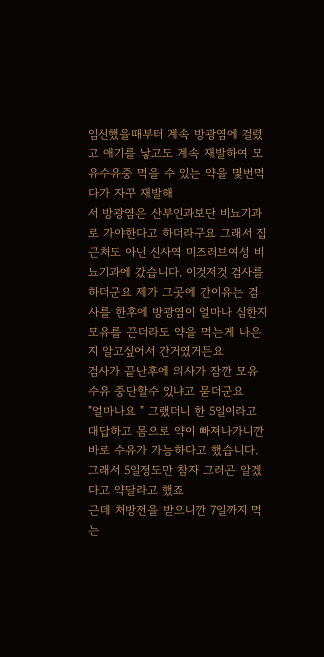임신했을때부터 계속 방광염에 걸렸고 애기를 낳고도 계속 재발하여 모유수유중 먹을 수 있는 약을 몇번먹다가 자꾸 재발해
서 방광염은 산부인과보단 비뇨기과로 가야한다고 하더라구요 그래서 집근처도 아닌 신사역 미즈러브여성 비뇨기과에 갔습니다. 이것저것 검사를 하더군요 제가 그곳에 간이유는 검사를 한후에 방광염이 얼마나 심한지 모유를 끈더라도 약을 먹는게 나은지 알고싶어서 간거였거든요
검사가 끝난후에 의사가 잠깐 모유수유 중단할수 있냐고 묻더군요
"얼마나요 " 그랬더니 한 5일이라고 대답하고 몸으로 약이 빠져나가니깐 바로 수유가 가능하다고 했습니다.
그래서 5일정도만 참자 그러곤 알겠다고 약달라고 했죠
근데 처방전을 받으니깐 7일까지 먹는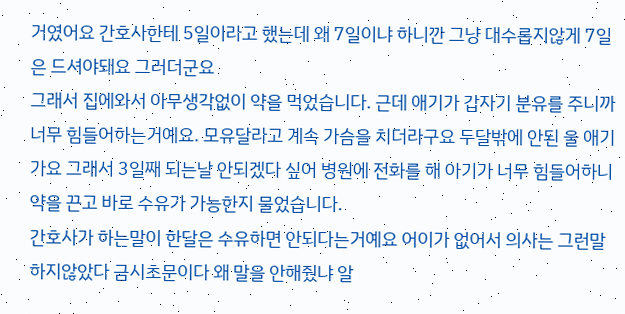거였어요 간호사한테 5일이라고 했는데 왜 7일이냐 하니깐 그냥 대수롭지않게 7일은 드셔야돼요 그러더군요
그래서 집에와서 아무생각없이 약을 먹었습니다. 근데 애기가 갑자기 분유를 주니까 너무 힘들어하는거예요. 모유달라고 계속 가슴을 치더라구요 두달밖에 안된 울 애기가요 그래서 3일째 되는날 안되겠다 싶어 병원에 전화를 해 아기가 너무 힘들어하니 약을 끈고 바로 수유가 가능한지 물었습니다.
간호사가 하는말이 한달은 수유하면 안되다는거예요 어이가 없어서 의사는 그런말하지않았다 금시초문이다 왜 말을 안해줬냐 알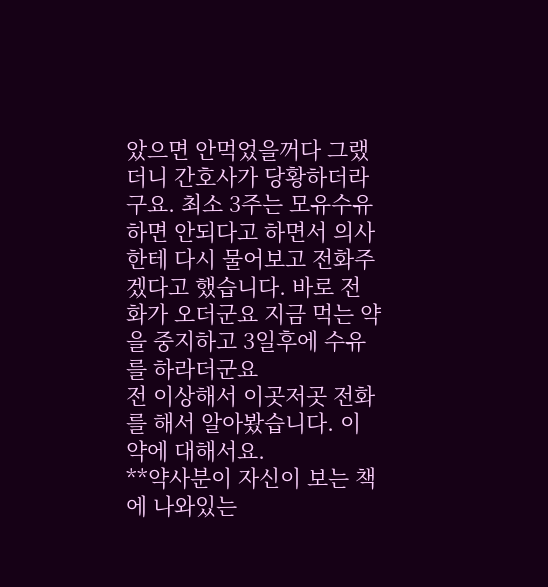았으면 안먹었을꺼다 그랬더니 간호사가 당황하더라구요. 최소 3주는 모유수유 하면 안되다고 하면서 의사한테 다시 물어보고 전화주겠다고 했습니다. 바로 전화가 오더군요 지금 먹는 약을 중지하고 3일후에 수유를 하라더군요
전 이상해서 이곳저곳 전화를 해서 알아봤습니다. 이 약에 대해서요.
**약사분이 자신이 보는 책에 나와있는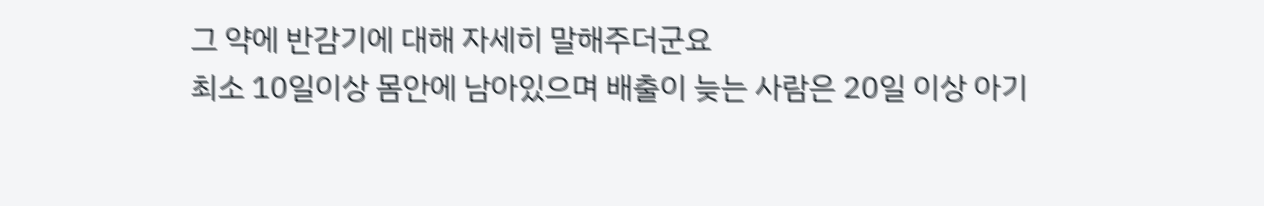그 약에 반감기에 대해 자세히 말해주더군요
최소 10일이상 몸안에 남아있으며 배출이 늦는 사람은 20일 이상 아기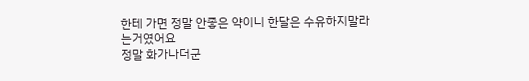한테 가면 정말 안좋은 약이니 한달은 수유하지말라는거였어요
정말 화가나더군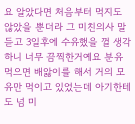요 알았다면 처음부터 먹지도 않았을 뿐더라 그 미친의사 말듣고 3일후에 수유했을 껄 생각하니 너무 끔찍한거예요 분유먹으면 배앓이를 해서 거의 모유만 먹이고 있었는데 아기한테도 넘 미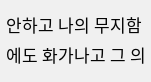안하고 나의 무지함에도 화가나고 그 의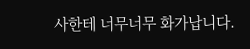사한테 너무너무 화가납니다.